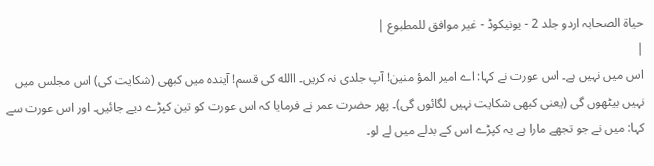حیاۃ الصحابہ اردو جلد 2 - یونیکوڈ - غیر موافق للمطبوع |
|
اس میں نہیں ہے۔ اس عورت نے کہا: اے امیر المؤ منین! آپ جلدی نہ کریں۔ االله کی قسم! آیندہ میں کبھی (شکایت کی) اس مجلس میں نہیں بیٹھوں گی (یعنی کبھی شکایت نہیں لگائوں گی)۔ پھر حضرت عمر نے فرمایا کہ اس عورت کو تین کپڑے دیے جائیں۔ اور اس عورت سے کہا: میں نے جو تجھے مارا ہے یہ کپڑے اس کے بدلے میں لے لو۔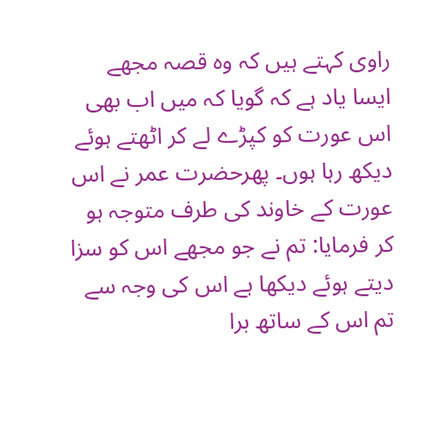راوی کہتے ہیں کہ وہ قصہ مجھے ایسا یاد ہے کہ گویا کہ میں اب بھی اس عورت کو کپڑے لے کر اٹھتے ہوئے دیکھ رہا ہوں۔ پھرحضرت عمر نے اس عورت کے خاوند کی طرف متوجہ ہو کر فرمایا: تم نے جو مجھے اس کو سزا دیتے ہوئے دیکھا ہے اس کی وجہ سے تم اس کے ساتھ برا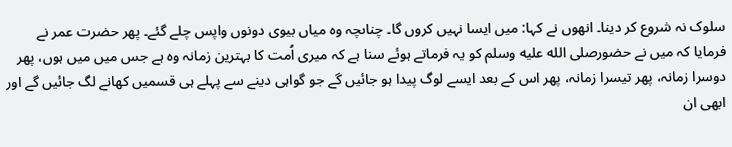سلوک نہ شروع کر دینا۔ انھوں نے کہا: میں ایسا نہیں کروں گا۔ چناںچہ وہ میاں بیوی دونوں واپس چلے گئے۔ پھر حضرت عمر نے فرمایا کہ میں نے حضورصلى الله عليه وسلم کو یہ فرماتے ہوئے سنا ہے کہ میری اُمت کا بہترین زمانہ وہ ہے جس میں میں ہوں، پھر دوسرا زمانہ، پھر تیسرا زمانہ، پھر اس کے بعد ایسے لوگ پیدا ہو جائیں گے جو گواہی دینے سے پہلے ہی قسمیں کھانے لگ جائیں گے اور ابھی ان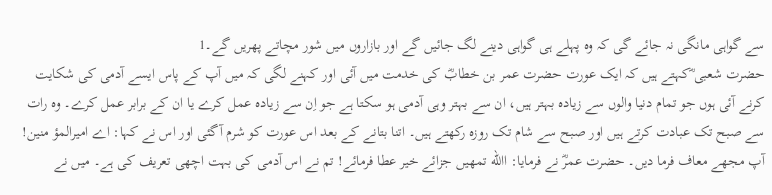سے گواہی مانگی نہ جائے گی کہ وہ پہلے ہی گواہی دینے لگ جائیں گے اور بازاروں میں شور مچاتے پھریں گے۔1
حضرت شعبی ؓکہتے ہیں کہ ایک عورت حضرت عمر بن خطابؓ کی خدمت میں آئی اور کہنے لگی کہ میں آپ کے پاس ایسے آدمی کی شکایت کرنے آئی ہوں جو تمام دنیا والوں سے زیادہ بہتر ہیں، ان سے بہتر وہی آدمی ہو سکتا ہے جو اِن سے زیادہ عمل کرے یا ان کے برابر عمل کرے۔ وہ رات سے صبح تک عبادت کرتے ہیں اور صبح سے شام تک روزہ رکھتے ہیں۔ اتنا بتانے کے بعد اس عورت کو شرم آگئی اور اس نے کہا: اے امیرالمؤ منین! آپ مجھے معاف فرما دیں۔ حضرت عمرؓ نے فرمایا: االله تمھیں جزائے خیر عطا فرمائے! تم نے اس آدمی کی بہت اچھی تعریف کی ہے۔ میں نے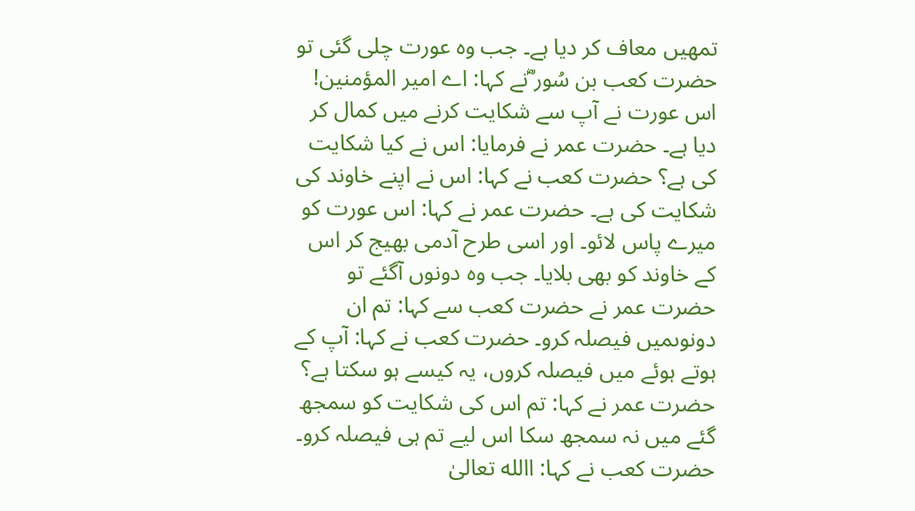تمھیں معاف کر دیا ہے۔ جب وہ عورت چلی گئی تو حضرت کعب بن سُور ؓنے کہا: اے امیر المؤمنین! اس عورت نے آپ سے شکایت کرنے میں کمال کر دیا ہے۔ حضرت عمر نے فرمایا: اس نے کیا شکایت کی ہے؟ حضرت کعب نے کہا: اس نے اپنے خاوند کی شکایت کی ہے۔ حضرت عمر نے کہا: اس عورت کو میرے پاس لائو۔ اور اسی طرح آدمی بھیج کر اس کے خاوند کو بھی بلایا۔ جب وہ دونوں آگئے تو حضرت عمر نے حضرت کعب سے کہا: تم ان دونوںمیں فیصلہ کرو۔ حضرت کعب نے کہا: آپ کے ہوتے ہوئے میں فیصلہ کروں، یہ کیسے ہو سکتا ہے؟ حضرت عمر نے کہا: تم اس کی شکایت کو سمجھ گئے میں نہ سمجھ سکا اس لیے تم ہی فیصلہ کرو۔ حضرت کعب نے کہا: االله تعالیٰ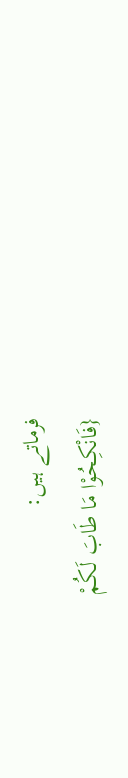فرماتے ہیں:
{فَانْکِحُوْا مَا طَابَ لَـکُمْ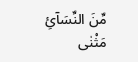مِّنَ النِّسَآئِ مَثْنٰی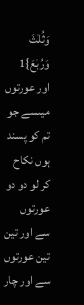وَثُلٰثَ وَرُبٰعَ}1
اور عورتوں میںسے جو تم کو پسند ہوں نکاح کر لو دو دو عورتوں سے اور تین تین عورتوں سے اور چار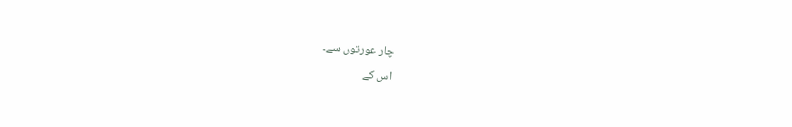چار عورتوں سے۔
اس کے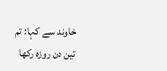خاوند سے کہا: تم تین دن روزہ رکھا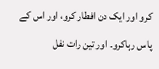کرو اور ایک دن افطار کرو، اور اس کے پاس رہاکرو۔ اور تین رات نفل